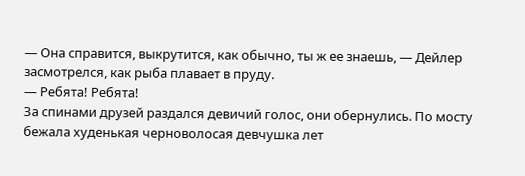— Она справится, выкрутится, как обычно, ты ж ее знаешь, — Дейлер засмотрелся, как рыба плавает в пруду.
— Ребята! Ребята!
За спинами друзей раздался девичий голос, они обернулись. По мосту бежала худенькая черноволосая девчушка лет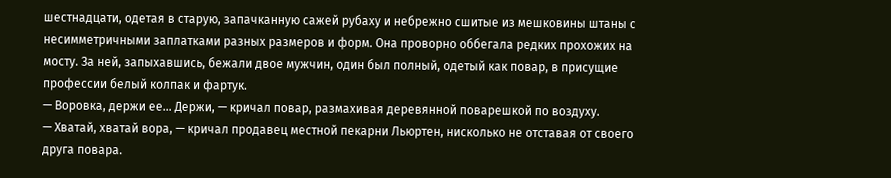шестнадцати, одетая в старую, запачканную сажей рубаху и небрежно сшитые из мешковины штаны с несимметричными заплатками разных размеров и форм. Она проворно оббегала редких прохожих на мосту. За ней, запыхавшись, бежали двое мужчин, один был полный, одетый как повар, в присущие профессии белый колпак и фартук.
— Воровка, держи ее… Держи, — кричал повар, размахивая деревянной поварешкой по воздуху.
— Хватай, хватай вора, — кричал продавец местной пекарни Льюртен, нисколько не отставая от своего друга повара.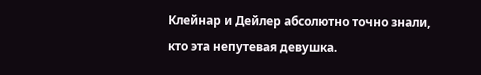Клейнар и Дейлер абсолютно точно знали, кто эта непутевая девушка.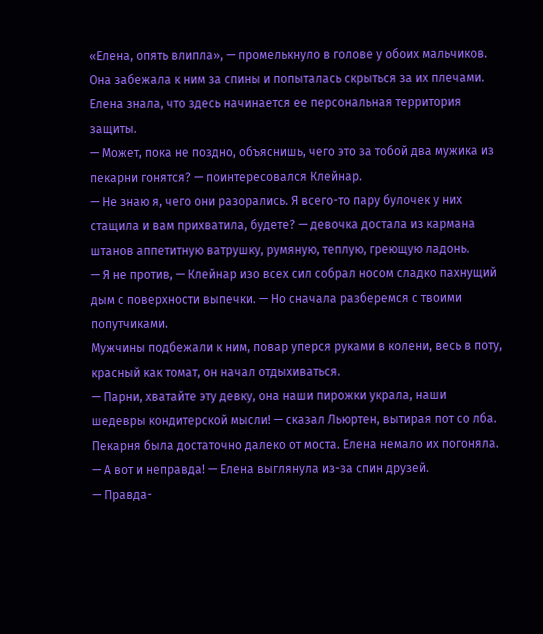«Елена, опять влипла», — промелькнуло в голове у обоих мальчиков. Она забежала к ним за спины и попыталась скрыться за их плечами. Елена знала, что здесь начинается ее персональная территория защиты.
— Может, пока не поздно, объяснишь, чего это за тобой два мужика из пекарни гонятся? — поинтересовался Клейнар.
— Не знаю я, чего они разорались. Я всего-то пару булочек у них стащила и вам прихватила, будете? — девочка достала из кармана штанов аппетитную ватрушку, румяную, теплую, греющую ладонь.
— Я не против, — Клейнар изо всех сил собрал носом сладко пахнущий дым с поверхности выпечки. — Но сначала разберемся с твоими попутчиками.
Мужчины подбежали к ним, повар уперся руками в колени, весь в поту, красный как томат, он начал отдыхиваться.
— Парни, хватайте эту девку, она наши пирожки украла, наши шедевры кондитерской мысли! — сказал Льюртен, вытирая пот со лба. Пекарня была достаточно далеко от моста. Елена немало их погоняла.
— А вот и неправда! — Елена выглянула из-за спин друзей.
— Правда-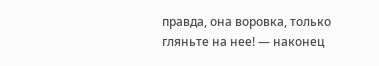правда, она воровка, только гляньте на нее! — наконец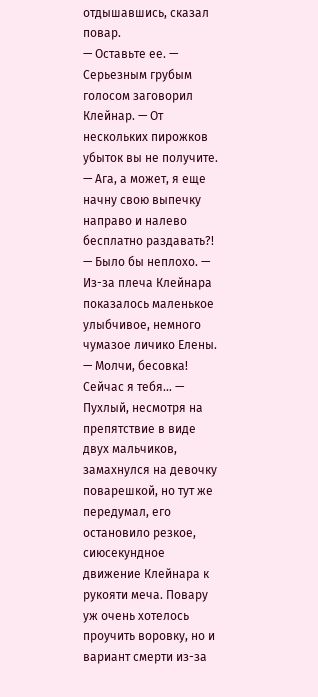отдышавшись, сказал повар.
— Оставьте ее. — Серьезным грубым голосом заговорил Клейнар. — От нескольких пирожков убыток вы не получите.
— Ага, а может, я еще начну свою выпечку направо и налево бесплатно раздавать?!
— Было бы неплохо. — Из-за плеча Клейнара показалось маленькое улыбчивое, немного чумазое личико Елены.
— Молчи, бесовка! Сейчас я тебя… — Пухлый, несмотря на препятствие в виде двух мальчиков, замахнулся на девочку поварешкой, но тут же передумал, его остановило резкое, сиюсекундное движение Клейнара к рукояти меча. Повару уж очень хотелось проучить воровку, но и вариант смерти из-за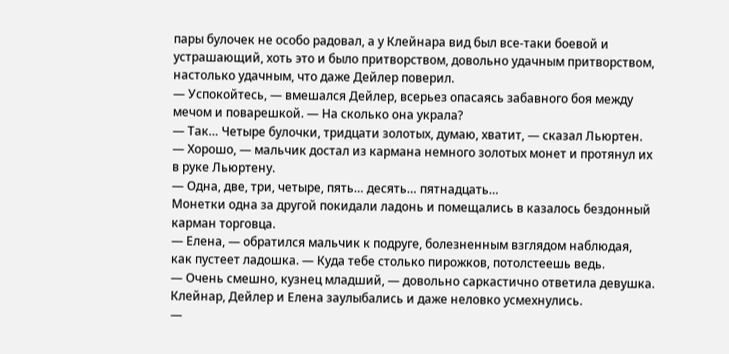пары булочек не особо радовал, а у Клейнара вид был все-таки боевой и устрашающий, хоть это и было притворством, довольно удачным притворством, настолько удачным, что даже Дейлер поверил.
— Успокойтесь, — вмешался Дейлер, всерьез опасаясь забавного боя между мечом и поварешкой. — На сколько она украла?
— Так… Четыре булочки, тридцати золотых, думаю, хватит, — сказал Льюртен.
— Хорошо, — мальчик достал из кармана немного золотых монет и протянул их в руке Льюртену.
— Одна, две, три, четыре, пять… десять… пятнадцать…
Монетки одна за другой покидали ладонь и помещались в казалось бездонный карман торговца.
— Елена, — обратился мальчик к подруге, болезненным взглядом наблюдая, как пустеет ладошка. — Куда тебе столько пирожков, потолстеешь ведь.
— Очень смешно, кузнец младший, — довольно саркастично ответила девушка. Клейнар, Дейлер и Елена заулыбались и даже неловко усмехнулись.
—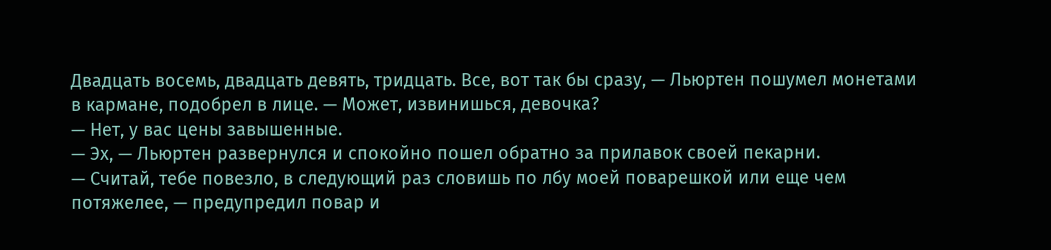Двадцать восемь, двадцать девять, тридцать. Все, вот так бы сразу, — Льюртен пошумел монетами в кармане, подобрел в лице. — Может, извинишься, девочка?
— Нет, у вас цены завышенные.
— Эх, — Льюртен развернулся и спокойно пошел обратно за прилавок своей пекарни.
— Считай, тебе повезло, в следующий раз словишь по лбу моей поварешкой или еще чем потяжелее, — предупредил повар и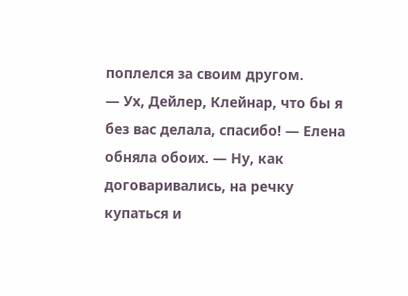поплелся за своим другом.
— Ух, Дейлер, Клейнар, что бы я без вас делала, спасибо! — Елена обняла обоих. — Ну, как договаривались, на речку купаться и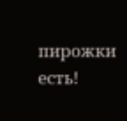пирожки есть!